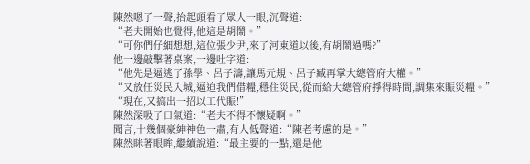陳然嗯了一聲,抬起頭看了眾人一眼,沉聲道:
“老夫開始也覺得,他這是胡鬧。”
“可你們仔細想想,這位張少尹,來了河東道以後,有胡鬧過嗎?”
他一邊敲擊著桌案,一邊吐字道:
“他先是逼逃了孫學、呂子濤,讓馬元規、呂子臧再掌大總管府大權。”
“又放任災民入城,逼迫我們借糧,穩住災民,從而給大總管府掙得時間,調集來賑災糧。”
“現在,又搞出一招以工代賑!”
陳然深吸了口氣道:“老夫不得不懷疑啊。”
聞言,十幾個豪紳神色一肅,有人低聲道:“陳老考慮的是。”
陳然眯著眼眸,繼續說道:“最主要的一點,還是他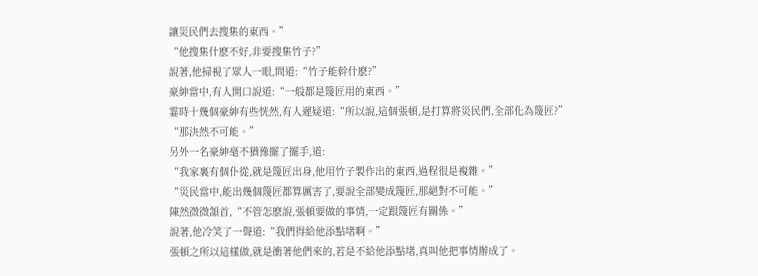讓災民們去搜集的東西。”
“他搜集什麽不好,非要搜集竹子?”
說著,他掃視了眾人一眼,問道:“竹子能幹什麽?”
豪紳當中,有人開口說道:“一般都是篾匠用的東西。”
霎時十幾個豪紳有些恍然,有人遲疑道:“所以說,這個張頓,是打算將災民們,全部化為篾匠?”
“那決然不可能。”
另外一名豪紳毫不猶豫擺了擺手,道:
“我家裏有個仆從,就是篾匠出身,他用竹子製作出的東西,過程很是複雜。”
“災民當中,能出幾個篾匠都算厲害了,要說全部變成篾匠,那絕對不可能。”
陳然微微頷首,“不管怎麽說,張頓要做的事情,一定跟篾匠有關係。”
說著,他冷笑了一聲道:“我們得給他添點堵啊。”
張頓之所以這樣做,就是衝著他們來的,若是不給他添點堵,真叫他把事情辦成了。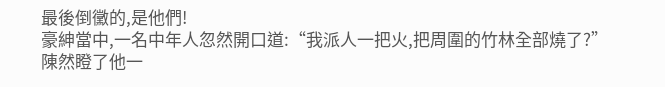最後倒黴的,是他們!
豪紳當中,一名中年人忽然開口道:“我派人一把火,把周圍的竹林全部燒了?”
陳然瞪了他一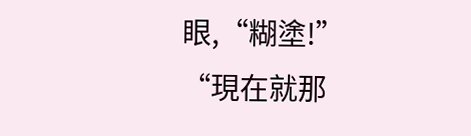眼,“糊塗!”
“現在就那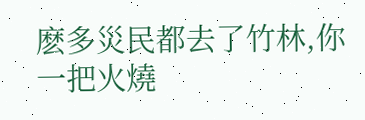麽多災民都去了竹林,你一把火燒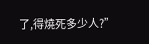了,得燒死多少人?”